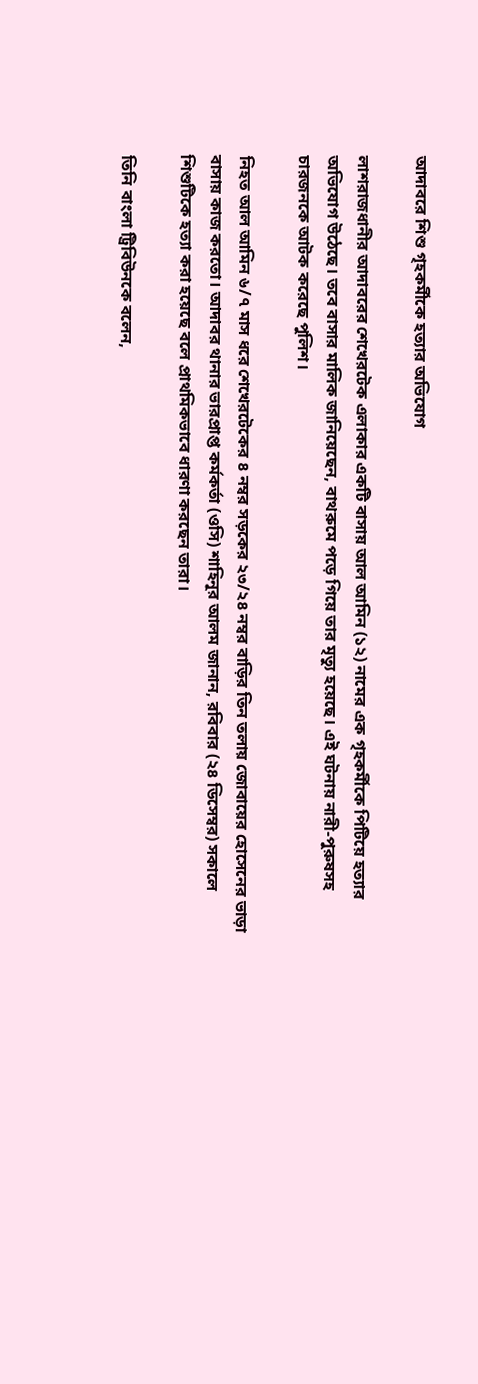আদাবরে শিশু গৃহকর্মীকে হত্যার অভিযোগ

লাশরাজধানীর আদাবরের শেখেরটেক এলাকার একটি বাসায় আল আমিন (১২) নামের এক গৃহকর্মীকে পিটিয়ে হত্যার অভিযোগ উঠেছে। তবে বাসার মালিক জানিয়েছেন, বাথরুমে পড়ে গিয়ে তার মৃত্যু হয়েছে। এই ঘটনায় নারী-পুরুষসহ চারজনকে আটক করেছে পুলিশ।

নিহত আল আমিন ৬/৭ মাস ধরে শেখেরটেকের ৪ নম্বর সড়কের ২৩/২৪ নম্বর বাড়ির তিন তলায় জোবায়ের হোসেনের ভাড়া বাসায় কাজ করতো। আদাবর থানার ভারপ্রাপ্ত কর্মকর্তা (ওসি) শাহিনূর আলম জানান, রবিবার (২৪ ডিসেম্বর) সকালে শিশুটিকে হত্যা করা হয়েছে বলে প্রাথমিকভাবে ধারণা করছেন তারা।

তিনি বাংলা ট্রিবিউনকে বলেন,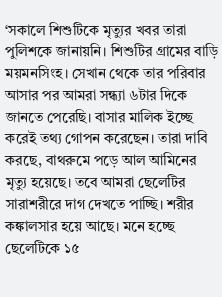‘সকালে শিশুটিকে মৃত্যুর খবর তারা পুলিশকে জানায়নি। শিশুটির গ্রামের বাড়ি ময়মনসিংহ। সেখান থেকে তার পরিবার আসার পর আমরা সন্ধ্যা ৬টার দিকে জানতে পেরেছি। বাসার মালিক ইচ্ছে করেই তথ্য গোপন করেছেন। তারা দাবি করছে, বাথরুমে পড়ে আল আমিনের মৃত্যু হয়েছে। তবে আমরা ছেলেটির সারাশরীরে দাগ দেখতে পাচ্ছি। শরীর কঙ্কালসার হয়ে আছে। মনে হচ্ছে ছেলেটিকে ১৫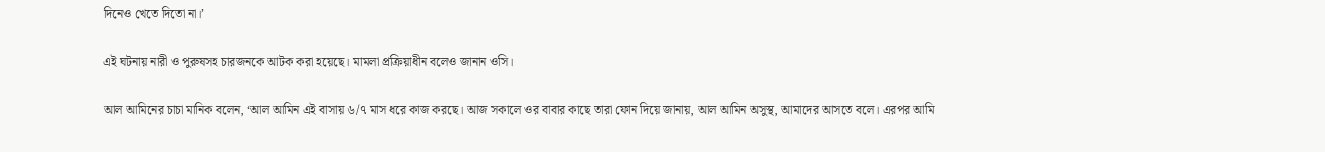দিনেও খেতে দিতো না।’

এই ঘটনায় নারী ও পুরুষসহ চারজনকে আটক করা হয়েছে। মামলা প্রক্রিয়াধীন বলেও জানান ওসি।

আল আমিনের চাচা মানিক বলেন, ‘আল আমিন এই বাসায় ৬/৭ মাস ধরে কাজ করছে। আজ সকালে ওর বাবার কাছে তারা ফোন দিয়ে জানায়, আল আমিন অসুস্থ, আমাদের আসতে বলে। এরপর আমি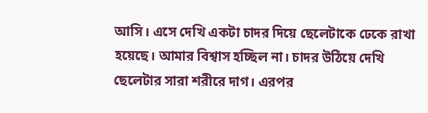আসি। এসে দেখি একটা চাদর দিয়ে ছেলেটাকে ঢেকে রাখা হয়েছে। আমার বিশ্বাস হচ্ছিল না। চাদর উঠিয়ে দেখি ছেলেটার সারা শরীরে দাগ। এরপর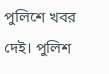পুলিশে খবর দেই। পুলিশ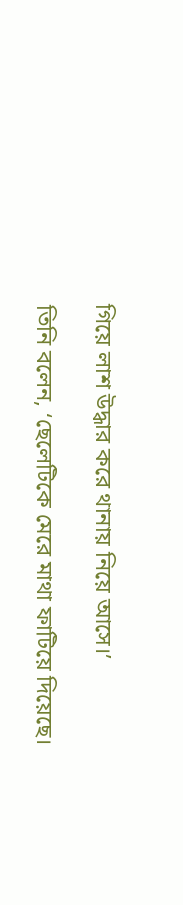গিয়ে লাশ উদ্ধার করে থানায় নিয়ে আসে।’

তিনি বলেন, ‘ছেলেটিকে মেরে মাথা ফাটিয়ে দিয়েছে।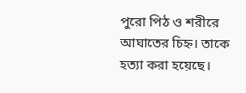পুরো পিঠ ও শরীরে আঘাতের চিহ্ন। তাকে হত্যা করা হয়েছে।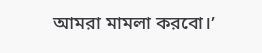আমরা মামলা করবো।’